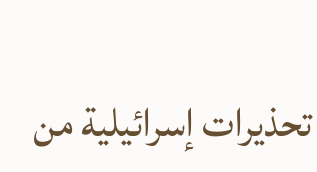تحذيرات إسرائيلية من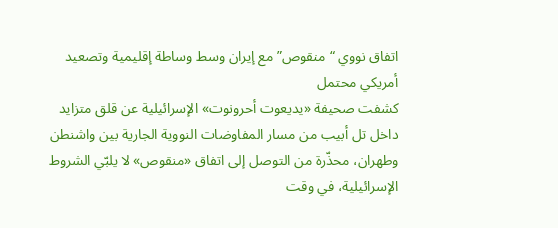اتفاق نووي “منقوص” مع إيران وسط وساطة إقليمية وتصعيد أمريكي محتمل
كشفت صحيفة «يديعوت أحرونوت» الإسرائيلية عن قلق متزايد داخل تل أبيب من مسار المفاوضات النووية الجارية بين واشنطن وطهران، محذّرة من التوصل إلى اتفاق «منقوص» لا يلبّي الشروط الإسرائيلية، في وقت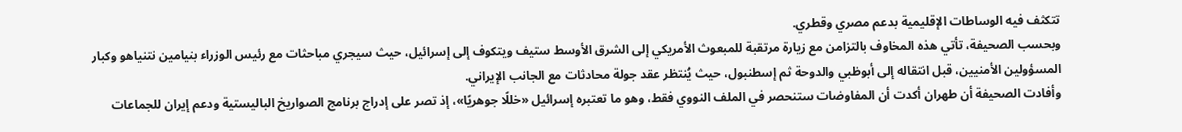تتكثف فيه الوساطات الإقليمية بدعم مصري وقطري.
وبحسب الصحيفة، تأتي هذه المخاوف بالتزامن مع زيارة مرتقبة للمبعوث الأمريكي إلى الشرق الأوسط ستيف ويتكوف إلى إسرائيل، حيث سيجري مباحثات مع رئيس الوزراء بنيامين نتنياهو وكبار المسؤولين الأمنيين، قبل انتقاله إلى أبوظبي والدوحة ثم إسطنبول، حيث يُنتظر عقد جولة محادثات مع الجانب الإيراني.
وأفادت الصحيفة أن طهران أكدت أن المفاوضات ستنحصر في الملف النووي فقط، وهو ما تعتبره إسرائيل «خللًا جوهريًا»، إذ تصر على إدراج برنامج الصواريخ الباليستية ودعم إيران للجماعات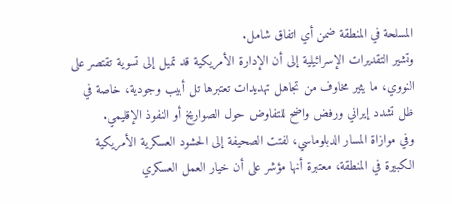المسلحة في المنطقة ضمن أي اتفاق شامل.
وتشير التقديرات الإسرائيلية إلى أن الإدارة الأمريكية قد تميل إلى تسوية تقتصر على النووي، ما يثير مخاوف من تجاهل تهديدات تعتبرها تل أبيب وجودية، خاصة في ظل تشدد إيراني ورفض واضح للتفاوض حول الصواريخ أو النفوذ الإقليمي.
وفي موازاة المسار الدبلوماسي، لفتت الصحيفة إلى الحشود العسكرية الأمريكية الكبيرة في المنطقة، معتبرة أنها مؤشر على أن خيار العمل العسكري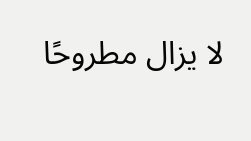لا يزال مطروحًا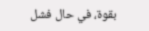بقوة، في حال فشل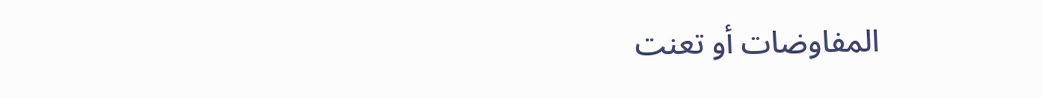المفاوضات أو تعنت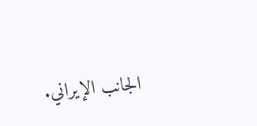الجانب الإيراني.